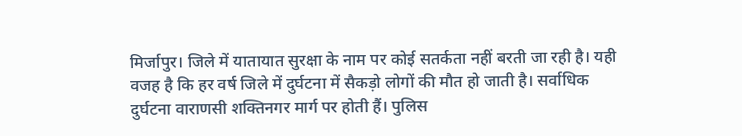मिर्जापुर। जिले में यातायात सुरक्षा के नाम पर कोई सतर्कता नहीं बरती जा रही है। यही वजह है कि हर वर्ष जिले में दुर्घटना में सैकड़ो लोगों की मौत हो जाती है। सर्वाधिक दुर्घटना वाराणसी शक्तिनगर मार्ग पर होती हैं। पुलिस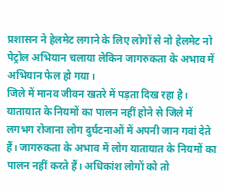प्रशासन ने हेलमेट लगाने के लिए लोगों से नो हेलमेट नो पेट्रोल अभियान चलाया लेकिन जागरुकता के अभाव में अभियान फेल हो गया।
जिले में मानव जीवन खतरे में पड़ता दिख रहा है। यातायात के नियमों का पालन नहीं होने से जिले में लगभग रोजाना लोग दुर्घटनाओं में अपनी जान गवां देते हैं। जागरुकता के अभाव में लोग यातायात के नियमों का पालन नहीं करते हैं। अधिकांश लोगों को तो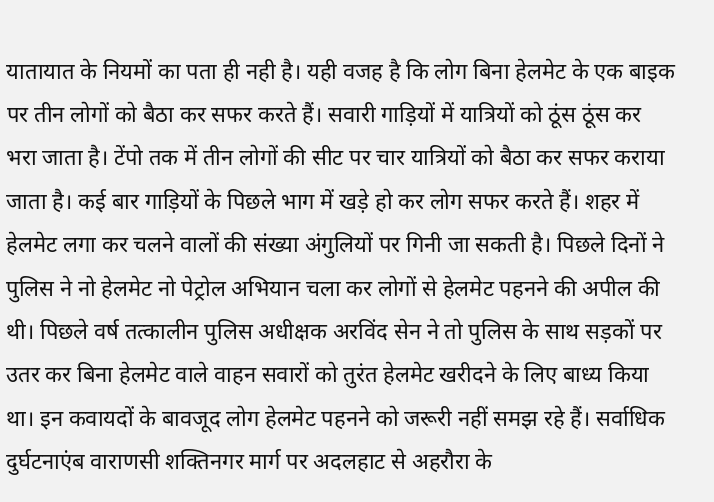यातायात के नियमों का पता ही नही है। यही वजह है कि लोग बिना हेलमेट के एक बाइक पर तीन लोगों को बैठा कर सफर करते हैं। सवारी गाड़ियों में यात्रियों को ठूंस ठूंस कर भरा जाता है। टेंपो तक में तीन लोगों की सीट पर चार यात्रियों को बैठा कर सफर कराया जाता है। कई बार गाड़ियों के पिछले भाग में खड़े हो कर लोग सफर करते हैं। शहर में हेलमेट लगा कर चलने वालों की संख्या अंगुलियों पर गिनी जा सकती है। पिछले दिनों ने पुलिस ने नो हेलमेट नो पेट्रोल अभियान चला कर लोगों से हेलमेट पहनने की अपील की थी। पिछले वर्ष तत्कालीन पुलिस अधीक्षक अरविंद सेन ने तो पुलिस के साथ सड़कों पर उतर कर बिना हेलमेट वाले वाहन सवारों को तुरंत हेलमेट खरीदने के लिए बाध्य किया था। इन कवायदों के बावजूद लोग हेलमेट पहनने को जरूरी नहीं समझ रहे हैं। सर्वाधिक दुर्घटनाएंब वाराणसी शक्तिनगर मार्ग पर अदलहाट से अहरौरा के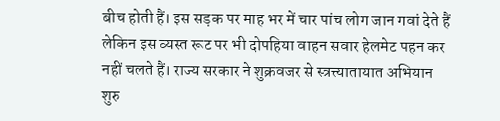बीच होती हैं। इस सड़क पर माह भर में चार पांच लोग जान गवां देते हैं लेकिन इस व्यस्त रूट पर भी दोपहिया वाहन सवार हेलमेट पहन कर नहीं चलते हैं। राज्य सरकार ने शुक्रवजर से स्त्रत्त्यातायात अभियान शुरु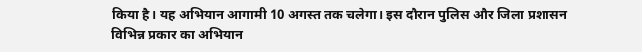किया है। यह अभियान आगामी 10 अगस्त तक चलेगा। इस दौरान पुलिस और जिला प्रशासन विभिन्न प्रकार का अभियान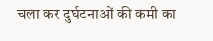चला कर दुर्घटनाओं की कमी का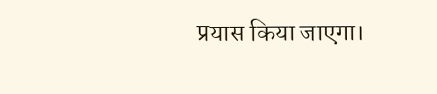प्रयास किया जाएगा।